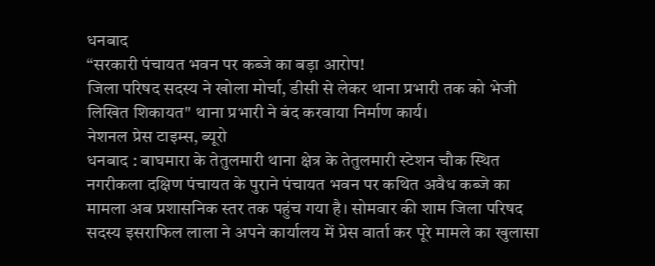धनबाद
“सरकारी पंचायत भवन पर कब्जे का बड़ा आरोप!
जिला परिषद सदस्य ने खोला मोर्चा, डीसी से लेकर थाना प्रभारी तक को भेजी लिखित शिकायत" थाना प्रभारी ने बंद करवाया निर्माण कार्य।
नेशनल प्रेस टाइम्स, ब्यूरो
धनबाद : बाघमारा के तेतुलमारी थाना क्षेत्र के तेतुलमारी स्टेशन चौक स्थित नगरीकला दक्षिण पंचायत के पुराने पंचायत भवन पर कथित अवैध कब्जे का मामला अब प्रशासनिक स्तर तक पहुंच गया है। सोमवार की शाम जिला परिषद सदस्य इसराफिल लाला ने अपने कार्यालय में प्रेस वार्ता कर पूरे मामले का खुलासा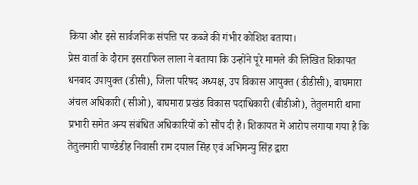किया और इसे सार्वजनिक संपत्ति पर कब्जे की गंभीर कोशिश बताया।
प्रेस वार्ता के दौरान इसराफिल लाला ने बताया कि उन्होंने पूरे मामले की लिखित शिकायत धनबाद उपायुक्त (डीसी), जिला परिषद अध्यक्ष, उप विकास आयुक्त (डीडीसी), बाघमारा अंचल अधिकारी (सीओ), बाघमारा प्रखंड विकास पदाधिकारी (बीडीओ), तेतुलमारी थाना प्रभारी समेत अन्य संबंधित अधिकारियों को सौंप दी है। शिकायत में आरोप लगाया गया है कि तेतुलमारी पाण्डेडीह निवासी राम दयाल सिंह एवं अभिमन्यु सिंह द्वारा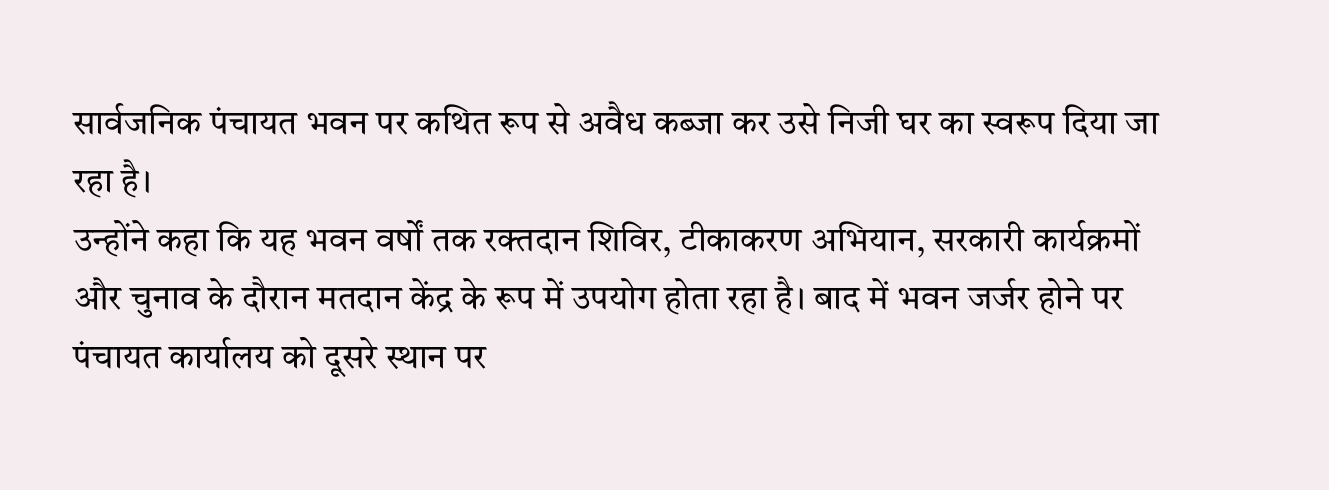सार्वजनिक पंचायत भवन पर कथित रूप से अवैध कब्जा कर उसे निजी घर का स्वरूप दिया जा रहा है।
उन्होंने कहा कि यह भवन वर्षों तक रक्तदान शिविर, टीकाकरण अभियान, सरकारी कार्यक्रमों और चुनाव के दौरान मतदान केंद्र के रूप में उपयोग होता रहा है। बाद में भवन जर्जर होने पर पंचायत कार्यालय को दूसरे स्थान पर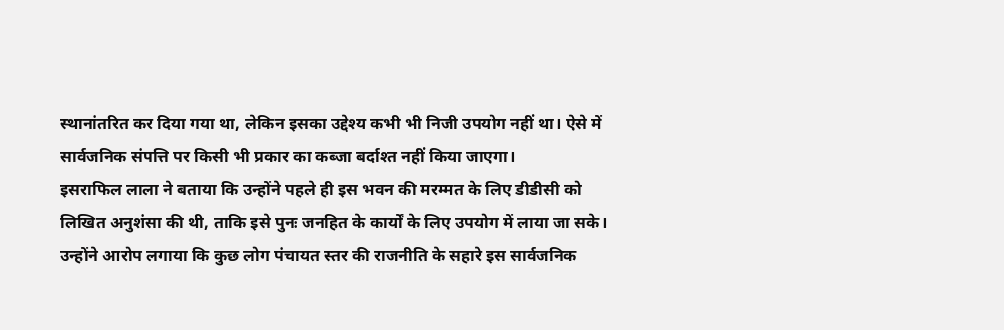स्थानांतरित कर दिया गया था, लेकिन इसका उद्देश्य कभी भी निजी उपयोग नहीं था। ऐसे में सार्वजनिक संपत्ति पर किसी भी प्रकार का कब्जा बर्दाश्त नहीं किया जाएगा।
इसराफिल लाला ने बताया कि उन्होंने पहले ही इस भवन की मरम्मत के लिए डीडीसी को लिखित अनुशंसा की थी, ताकि इसे पुनः जनहित के कार्यों के लिए उपयोग में लाया जा सके। उन्होंने आरोप लगाया कि कुछ लोग पंचायत स्तर की राजनीति के सहारे इस सार्वजनिक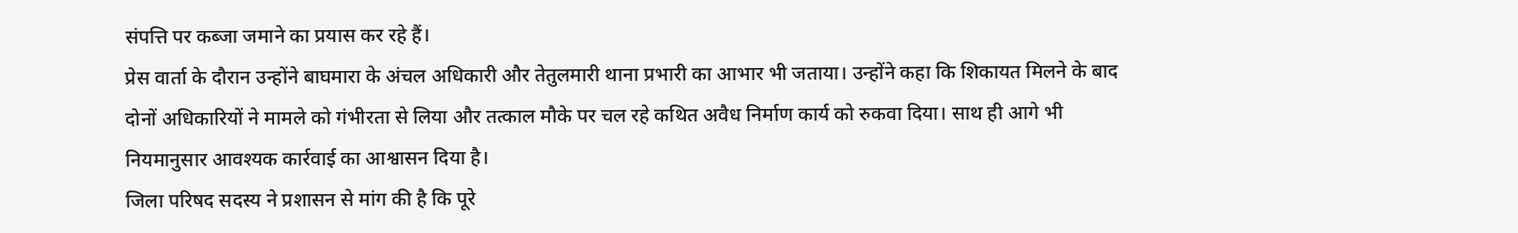संपत्ति पर कब्जा जमाने का प्रयास कर रहे हैं।
प्रेस वार्ता के दौरान उन्होंने बाघमारा के अंचल अधिकारी और तेतुलमारी थाना प्रभारी का आभार भी जताया। उन्होंने कहा कि शिकायत मिलने के बाद दोनों अधिकारियों ने मामले को गंभीरता से लिया और तत्काल मौके पर चल रहे कथित अवैध निर्माण कार्य को रुकवा दिया। साथ ही आगे भी नियमानुसार आवश्यक कार्रवाई का आश्वासन दिया है।
जिला परिषद सदस्य ने प्रशासन से मांग की है कि पूरे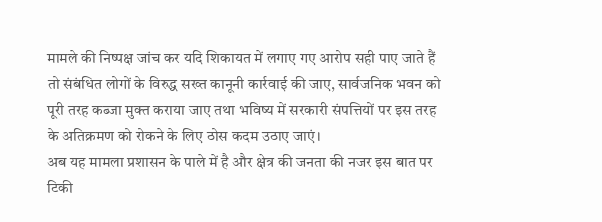मामले की निष्पक्ष जांच कर यदि शिकायत में लगाए गए आरोप सही पाए जाते हैं तो संबंधित लोगों के विरुद्ध सख्त कानूनी कार्रवाई की जाए, सार्वजनिक भवन को पूरी तरह कब्जा मुक्त कराया जाए तथा भविष्य में सरकारी संपत्तियों पर इस तरह के अतिक्रमण को रोकने के लिए ठोस कदम उठाए जाएं।
अब यह मामला प्रशासन के पाले में है और क्षेत्र की जनता की नजर इस बात पर टिकी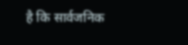है कि सार्वजनिक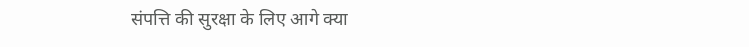संपत्ति की सुरक्षा के लिए आगे क्या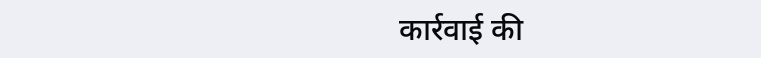कार्रवाई की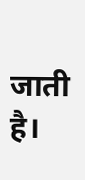जाती है।